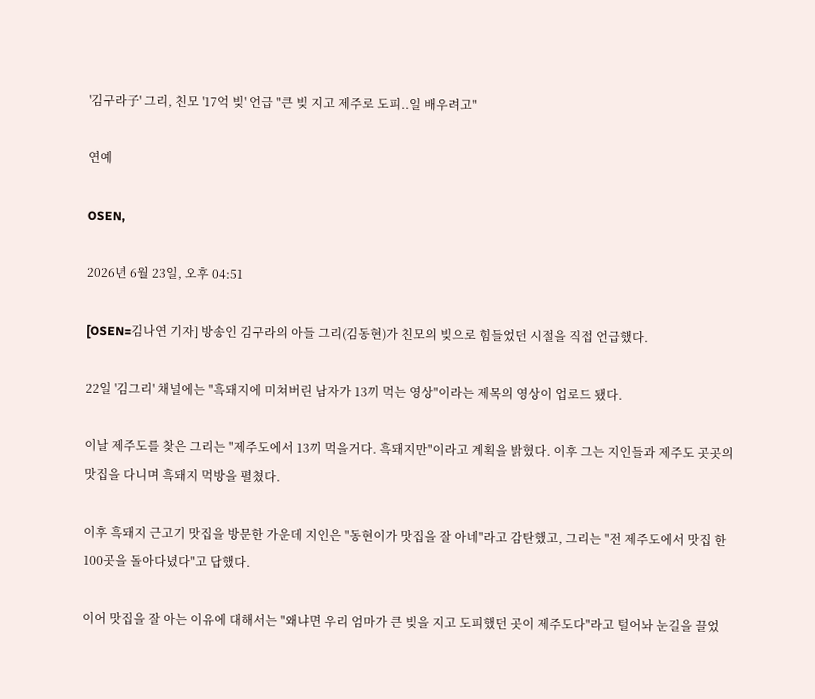'김구라子' 그리, 친모 '17억 빚' 언급 "큰 빚 지고 제주로 도피..일 배우려고"

연예

OSEN,

2026년 6월 23일, 오후 04:51

[OSEN=김나연 기자] 방송인 김구라의 아들 그리(김동현)가 친모의 빚으로 힘들었던 시절을 직접 언급했다.

22일 '김그리' 채널에는 "흑돼지에 미쳐버린 남자가 13끼 먹는 영상"이라는 제목의 영상이 업로드 됐다.

이날 제주도를 찾은 그리는 "제주도에서 13끼 먹을거다. 흑돼지만"이라고 계획을 밝혔다. 이후 그는 지인들과 제주도 곳곳의 맛집을 다니며 흑돼지 먹방을 펼쳤다.

이후 흑돼지 근고기 맛집을 방문한 가운데 지인은 "동현이가 맛집을 잘 아네"라고 감탄했고, 그리는 "전 제주도에서 맛집 한 100곳을 돌아다녔다"고 답했다.

이어 맛집을 잘 아는 이유에 대해서는 "왜냐면 우리 엄마가 큰 빚을 지고 도피했던 곳이 제주도다"라고 털어놔 눈길을 끌었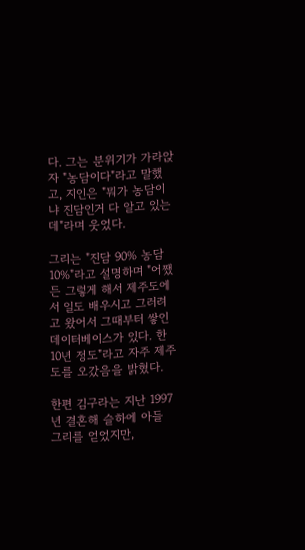다. 그는 분위기가 가라앉자 "농담이다"라고 말했고, 지인은 "뭐가 농담이냐 진담인거 다 알고 있는데"라며 웃었다.

그리는 "진담 90% 농담 10%"라고 설명하며 "어쨌든 그렇게 해서 제주도에서 일도 배우시고 그러려고 왔어서 그때부터 쌓인 데이터베이스가 있다. 한 10년 정도"라고 자주 제주도를 오갔음을 밝혔다.

한편 김구라는 지난 1997년 결혼해 슬하에 아들 그리를 얻었지만,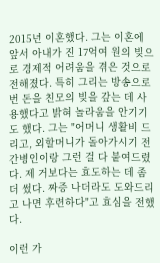2015년 이혼했다. 그는 이혼에 앞서 아내가 진 17억여 원의 빚으로 경제적 어려움을 겪은 것으로 전해졌다. 특히 그리는 방송으로 번 돈을 친모의 빚을 갚는 데 사용했다고 밝혀 놀라움을 안기기도 했다. 그는 "어머니 생활비 드리고, 외할머니가 돌아가시기 전 간병인이랑 그런 걸 다 붙여드렸다. 제 거보다는 효도하는 데 좀 더 썼다. 짜증 나더라도 도와드리고 나면 후련하다"고 효심을 전했다.

이런 가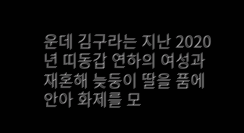운데 김구라는 지난 2020년 띠동갑 연하의 여성과 재혼해 늦둥이 딸을 품에 안아 화제를 모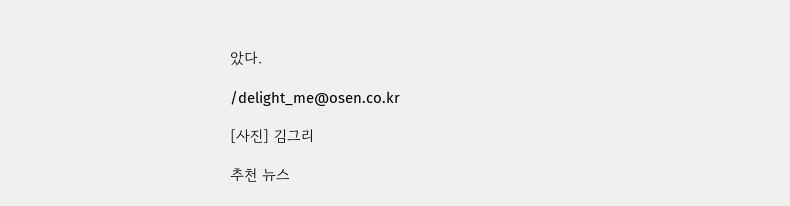았다.

/delight_me@osen.co.kr

[사진] 김그리

추천 뉴스